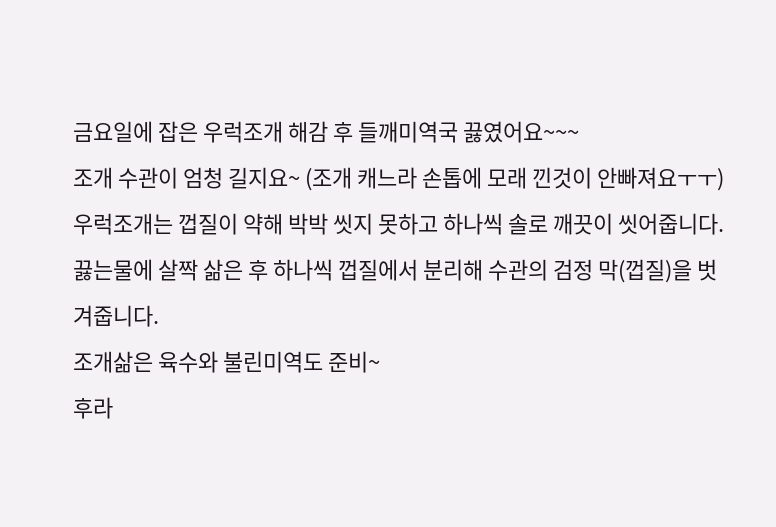금요일에 잡은 우럭조개 해감 후 들깨미역국 끓였어요~~~
조개 수관이 엄청 길지요~ (조개 캐느라 손톱에 모래 낀것이 안빠져요ㅜㅜ)
우럭조개는 껍질이 약해 박박 씻지 못하고 하나씩 솔로 깨끗이 씻어줍니다.
끓는물에 살짝 삶은 후 하나씩 껍질에서 분리해 수관의 검정 막(껍질)을 벗겨줍니다.
조개삶은 육수와 불린미역도 준비~
후라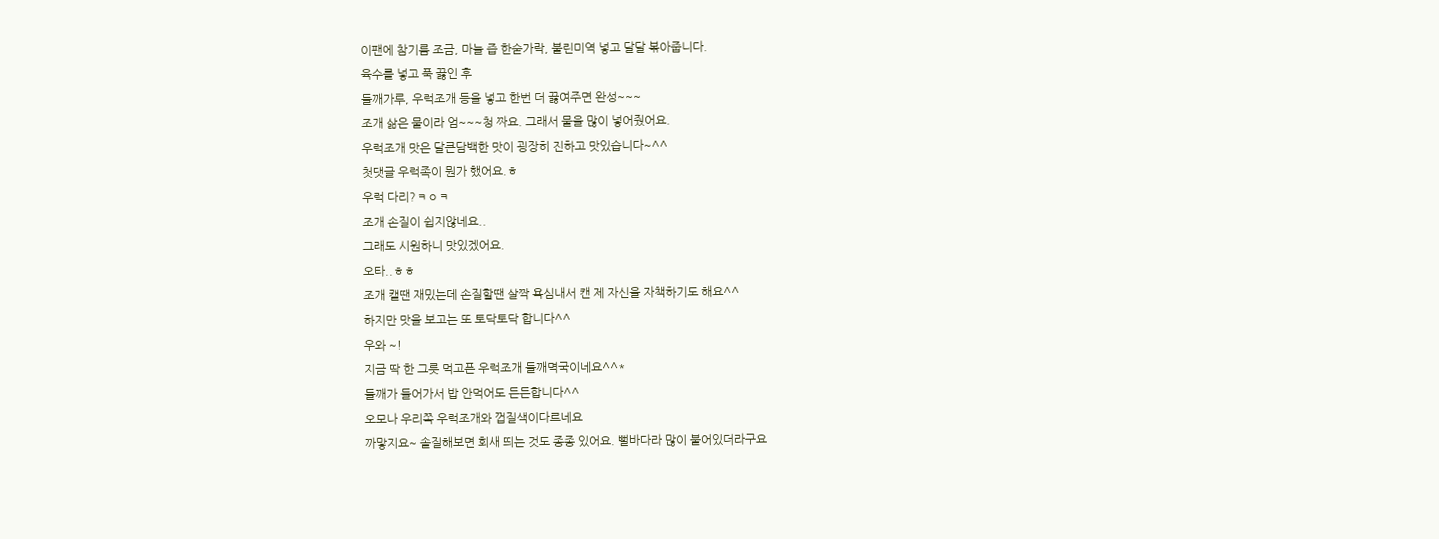이팬에 참기름 조금, 마늘 즙 한숟가락, 불린미역 넣고 달달 볶아줍니다.
육수를 넣고 푹 끓인 후
들깨가루, 우럭조개 등을 넣고 한번 더 끓여주면 완성~~~
조개 삶은 물이라 엄~~~청 짜요. 그래서 물을 많이 넣어줬어요.
우럭조개 맛은 달큰담백한 맛이 굉장히 진하고 맛있습니다~^^
첫댓글 우럭족이 뭔가 했어요.ㅎ
우럭 다리?ㅋㅇㅋ
조개 손질이 쉽지않네요..
그래도 시원하니 맛있겠어요.
오타..ㅎㅎ
조개 캘땐 재밌는데 손질할땐 살짝 욕심내서 캔 제 자신을 자책하기도 해요^^
하지만 맛을 보고는 또 토닥토닥 합니다^^
우와 ~!
지금 딱 한 그릇 먹고픈 우럭조개 들깨멱국이네요^^*
들깨가 들어가서 밥 안먹어도 든든합니다^^
오모나 우리쪽 우럭조개와 껍질색이다르네요
까맣지요~ 솔질해보면 회새 띄는 것도 종종 있어요. 뻘바다라 많이 붙어있더라구요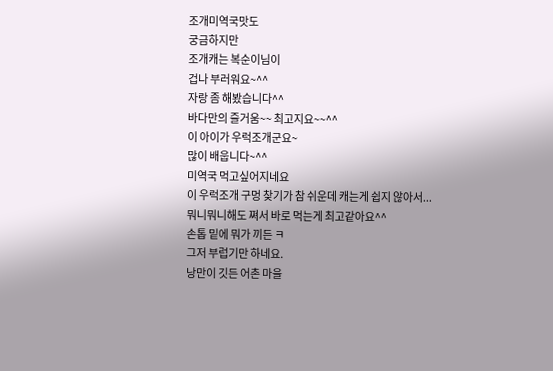조개미역국맛도
궁금하지만
조개캐는 복순이님이
겁나 부러워요~^^
자랑 좀 해봤습니다^^
바다만의 즐거움~~ 최고지요~~^^
이 아이가 우럭조개군요~
많이 배웁니다~^^
미역국 먹고싶어지네요
이 우럭조개 구멍 찾기가 참 쉬운데 캐는게 쉽지 않아서...
뭐니뭐니해도 쪄서 바로 먹는게 최고같아요^^
손톱 밑에 뭐가 끼든 ㅋ
그저 부럽기만 하네요.
낭만이 깃든 어촌 마을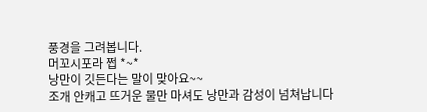풍경을 그려봅니다.
머꼬시포라 쩝 *~*
낭만이 깃든다는 말이 맞아요~~
조개 안캐고 뜨거운 물만 마셔도 낭만과 감성이 넘쳐납니다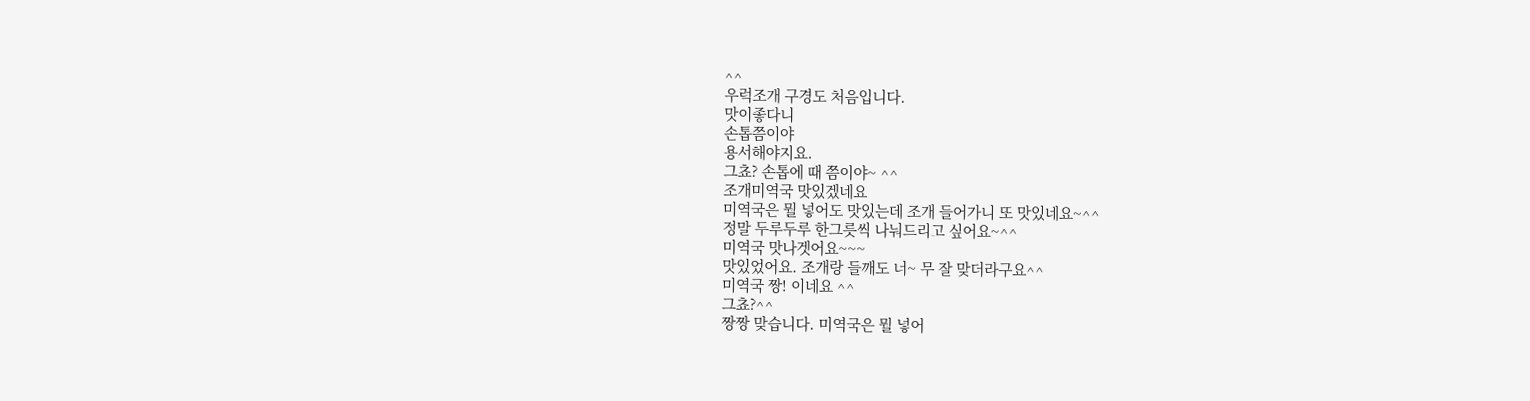^^
우럭조개 구경도 처음입니다.
맛이좋다니
손톱쯤이야
용서해야지요.
그쵸? 손톱에 때 쯤이야~ ^^
조개미역국 맛있겠네요
미역국은 뭘 넣어도 맛있는데 조개 들어가니 또 맛있네요~^^
정말 두루두루 한그릇씩 나눠드리고 싶어요~^^
미역국 맛나겟어요~~~
맛있었어요. 조개랑 들깨도 너~ 무 잘 맞더라구요^^
미역국 짱! 이네요 ^^
그쵸?^^
짱짱 맞습니다. 미역국은 뭘 넣어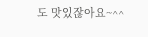도 맛있잖아요~^^